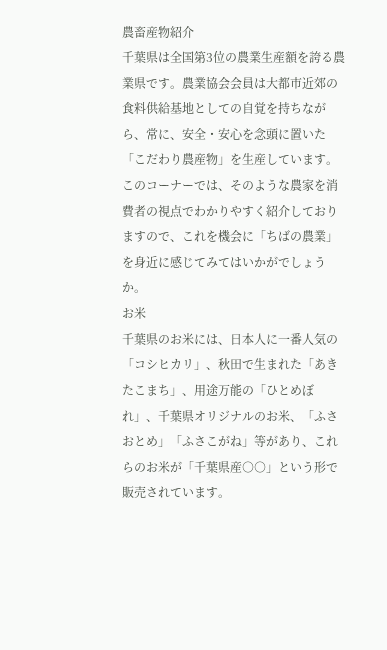農畜産物紹介
千葉県は全国第3位の農業生産額を誇る農業県です。農業協会会員は大都市近郊の食料供給基地としての自覚を持ちながら、常に、安全・安心を念頭に置いた「こだわり農産物」を生産しています。このコーナーでは、そのような農家を消費者の視点でわかりやすく紹介しておりますので、これを機会に「ちばの農業」を身近に感じてみてはいかがでしょうか。
お米
千葉県のお米には、日本人に一番人気の「コシヒカリ」、秋田で生まれた「あきたこまち」、用途万能の「ひとめぼれ」、千葉県オリジナルのお米、「ふさおとめ」「ふさこがね」等があり、これらのお米が「千葉県産○○」という形で販売されています。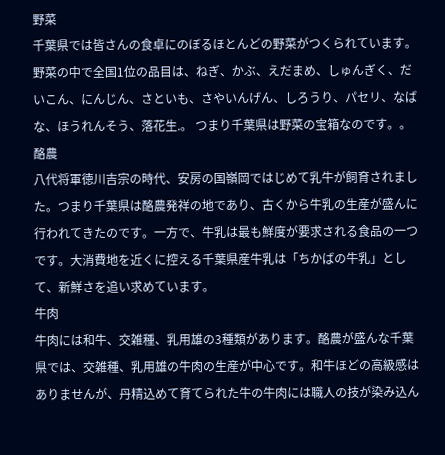野菜
千葉県では皆さんの食卓にのぼるほとんどの野菜がつくられています。野菜の中で全国1位の品目は、ねぎ、かぶ、えだまめ、しゅんぎく、だいこん、にんじん、さといも、さやいんげん、しろうり、パセリ、なばな、ほうれんそう、落花生.。 つまり千葉県は野菜の宝箱なのです。。
酪農
八代将軍徳川吉宗の時代、安房の国嶺岡ではじめて乳牛が飼育されました。つまり千葉県は酪農発祥の地であり、古くから牛乳の生産が盛んに行われてきたのです。一方で、牛乳は最も鮮度が要求される食品の一つです。大消費地を近くに控える千葉県産牛乳は「ちかばの牛乳」として、新鮮さを追い求めています。
牛肉
牛肉には和牛、交雑種、乳用雄の3種類があります。酪農が盛んな千葉県では、交雑種、乳用雄の牛肉の生産が中心です。和牛ほどの高級感はありませんが、丹精込めて育てられた牛の牛肉には職人の技が染み込ん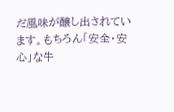だ風味が醸し出されています。もちろん「安全・安心」な牛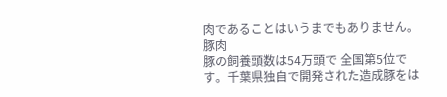肉であることはいうまでもありません。
豚肉
豚の飼養頭数は54万頭で 全国第5位です。千葉県独自で開発された造成豚をは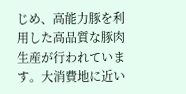じめ、高能力豚を利用した高品質な豚肉生産が行われています。大消費地に近い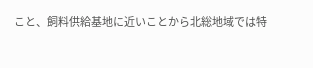こと、飼料供給基地に近いことから北総地域では特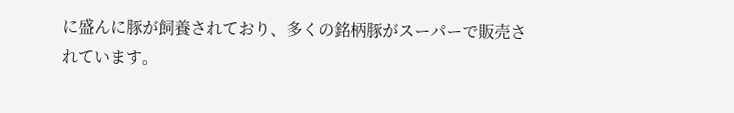に盛んに豚が飼養されており、多くの銘柄豚がスーパーで販売されています。